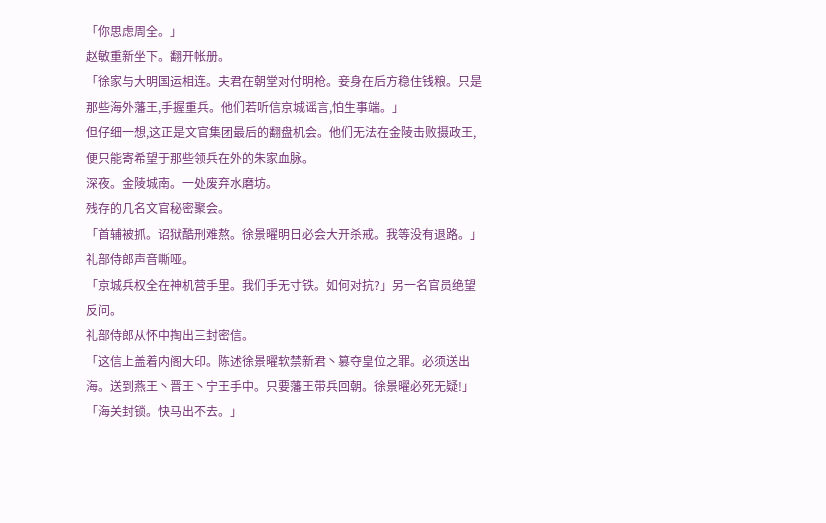「你思虑周全。」
赵敏重新坐下。翻开帐册。
「徐家与大明国运相连。夫君在朝堂对付明枪。妾身在后方稳住钱粮。只是那些海外藩王,手握重兵。他们若听信京城谣言,怕生事端。」
但仔细一想,这正是文官集团最后的翻盘机会。他们无法在金陵击败摄政王,便只能寄希望于那些领兵在外的朱家血脉。
深夜。金陵城南。一处废弃水磨坊。
残存的几名文官秘密聚会。
「首辅被抓。诏狱酷刑难熬。徐景曜明日必会大开杀戒。我等没有退路。」礼部侍郎声音嘶哑。
「京城兵权全在神机营手里。我们手无寸铁。如何对抗?」另一名官员绝望反问。
礼部侍郎从怀中掏出三封密信。
「这信上盖着内阁大印。陈述徐景曜软禁新君丶篡夺皇位之罪。必须送出海。送到燕王丶晋王丶宁王手中。只要藩王带兵回朝。徐景曜必死无疑!」
「海关封锁。快马出不去。」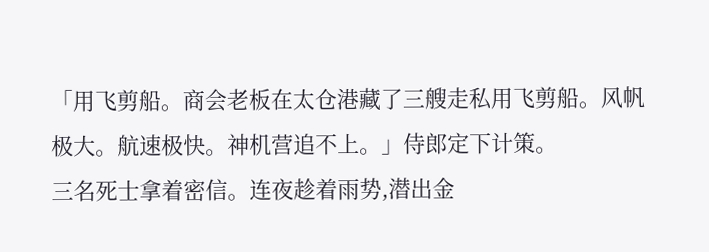「用飞剪船。商会老板在太仓港藏了三艘走私用飞剪船。风帆极大。航速极快。神机营追不上。」侍郎定下计策。
三名死士拿着密信。连夜趁着雨势,潜出金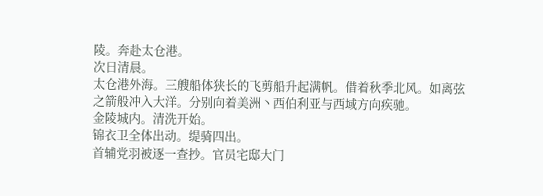陵。奔赴太仓港。
次日清晨。
太仓港外海。三艘船体狭长的飞剪船升起满帆。借着秋季北风。如离弦之箭般冲入大洋。分别向着美洲丶西伯利亚与西域方向疾驰。
金陵城内。清洗开始。
锦衣卫全体出动。缇骑四出。
首辅党羽被逐一查抄。官员宅邸大门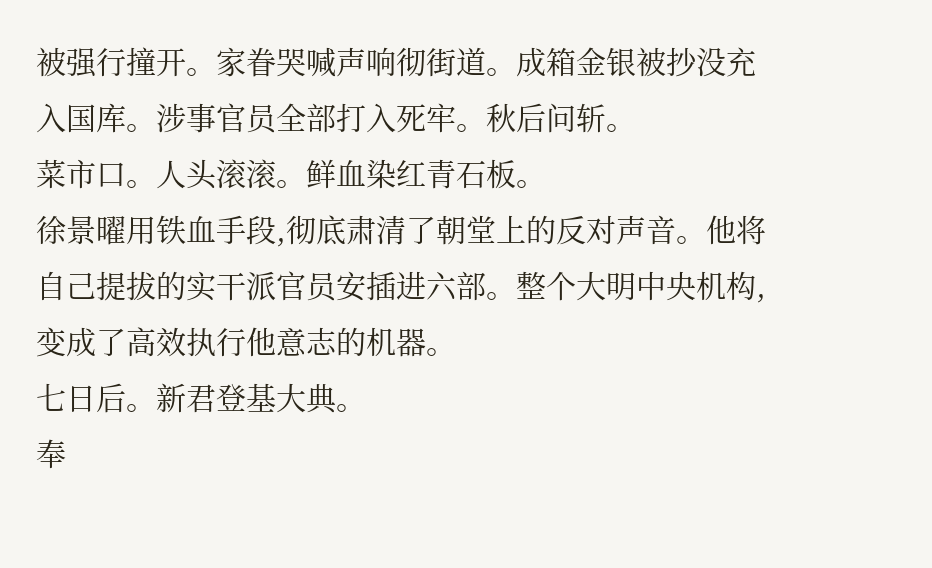被强行撞开。家眷哭喊声响彻街道。成箱金银被抄没充入国库。涉事官员全部打入死牢。秋后问斩。
菜市口。人头滚滚。鲜血染红青石板。
徐景曜用铁血手段,彻底肃清了朝堂上的反对声音。他将自己提拔的实干派官员安插进六部。整个大明中央机构,变成了高效执行他意志的机器。
七日后。新君登基大典。
奉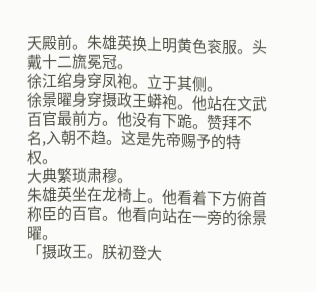天殿前。朱雄英换上明黄色衮服。头戴十二旒冕冠。
徐江绾身穿凤袍。立于其侧。
徐景曜身穿摄政王蟒袍。他站在文武百官最前方。他没有下跪。赞拜不名,入朝不趋。这是先帝赐予的特权。
大典繁琐肃穆。
朱雄英坐在龙椅上。他看着下方俯首称臣的百官。他看向站在一旁的徐景曜。
「摄政王。朕初登大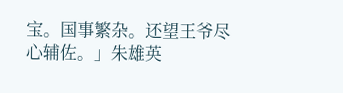宝。国事繁杂。还望王爷尽心辅佐。」朱雄英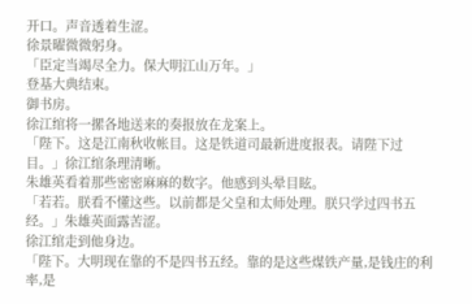开口。声音透着生涩。
徐景曜微微躬身。
「臣定当竭尽全力。保大明江山万年。」
登基大典结束。
御书房。
徐江绾将一摞各地送来的奏报放在龙案上。
「陛下。这是江南秋收帐目。这是铁道司最新进度报表。请陛下过目。」徐江绾条理清晰。
朱雄英看着那些密密麻麻的数字。他感到头晕目眩。
「若若。朕看不懂这些。以前都是父皇和太师处理。朕只学过四书五经。」朱雄英面露苦涩。
徐江绾走到他身边。
「陛下。大明现在靠的不是四书五经。靠的是这些煤铁产量,是钱庄的利率,是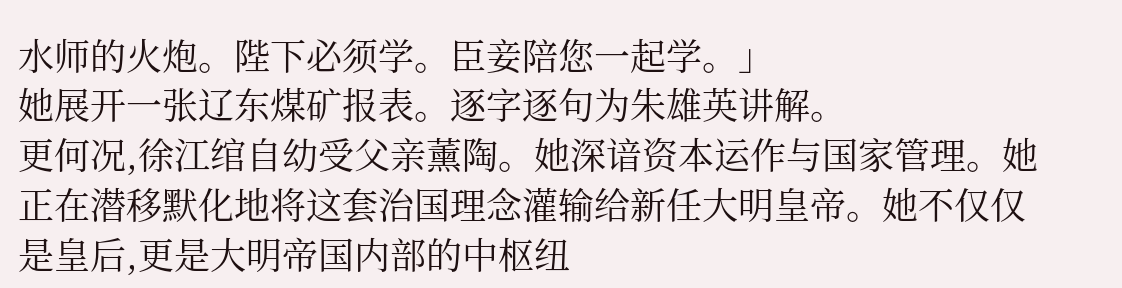水师的火炮。陛下必须学。臣妾陪您一起学。」
她展开一张辽东煤矿报表。逐字逐句为朱雄英讲解。
更何况,徐江绾自幼受父亲薰陶。她深谙资本运作与国家管理。她正在潜移默化地将这套治国理念灌输给新任大明皇帝。她不仅仅是皇后,更是大明帝国内部的中枢纽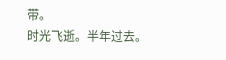带。
时光飞逝。半年过去。